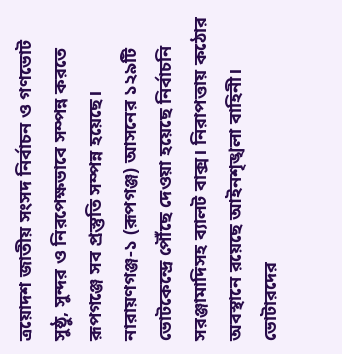ত্রয়োদশ জাতীয় সংসদ নির্বাচন ও গণভোট সুষ্ঠু, সুন্দর ও নিরপেক্ষভাবে সম্পন্ন করতে রূপগঞ্জে সব প্রস্তুতি সম্পন্ন হয়েছে। নারায়ণগঞ্জ-১ (রূপগঞ্জ) আসনের ১২৯টি ভোটকেন্দ্রে পৌঁছে দেওয়া হয়েছে নির্বাচনি সরঞ্জামাদিসহ ব্যালট বাক্স। নিরাপত্তায় কঠোর অবস্থানে রয়েছে আইনশৃঙ্খলা বাহিনী।
ভোটারদের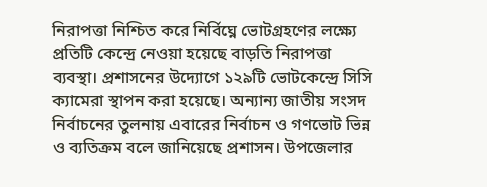নিরাপত্তা নিশ্চিত করে নির্বিঘ্নে ভোটগ্রহণের লক্ষ্যে প্রতিটি কেন্দ্রে নেওয়া হয়েছে বাড়তি নিরাপত্তা ব্যবস্থা। প্রশাসনের উদ্যোগে ১২৯টি ভোটকেন্দ্রে সিসি ক্যামেরা স্থাপন করা হয়েছে। অন্যান্য জাতীয় সংসদ নির্বাচনের তুলনায় এবারের নির্বাচন ও গণভোট ভিন্ন ও ব্যতিক্রম বলে জানিয়েছে প্রশাসন। উপজেলার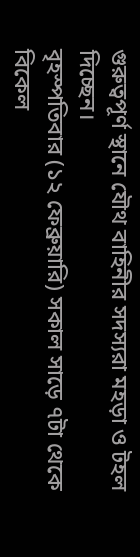গুরুত্বপূর্ণ স্থানে যৌথ বাহিনীর সদস্যরা মহড়া ও টহল দিচ্ছেন।
বৃহস্পতিবার (১২ ফেব্রুয়ারি) সকাল সাড়ে ৭টা থেকে বিকেল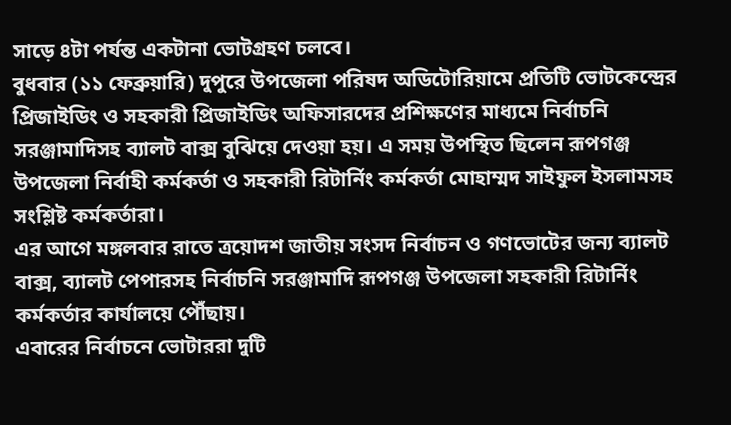সাড়ে ৪টা পর্যন্ত একটানা ভোটগ্রহণ চলবে।
বুধবার (১১ ফেব্রুয়ারি) দুপুরে উপজেলা পরিষদ অডিটোরিয়ামে প্রতিটি ভোটকেন্দ্রের প্রিজাইডিং ও সহকারী প্রিজাইডিং অফিসারদের প্রশিক্ষণের মাধ্যমে নির্বাচনি সরঞ্জামাদিসহ ব্যালট বাক্স বুঝিয়ে দেওয়া হয়। এ সময় উপস্থিত ছিলেন রূপগঞ্জ উপজেলা নির্বাহী কর্মকর্তা ও সহকারী রিটার্নিং কর্মকর্তা মোহাম্মদ সাইফুল ইসলামসহ সংশ্লিষ্ট কর্মকর্তারা।
এর আগে মঙ্গলবার রাতে ত্রয়োদশ জাতীয় সংসদ নির্বাচন ও গণভোটের জন্য ব্যালট বাক্স, ব্যালট পেপারসহ নির্বাচনি সরঞ্জামাদি রূপগঞ্জ উপজেলা সহকারী রিটার্নিং কর্মকর্তার কার্যালয়ে পৌঁছায়।
এবারের নির্বাচনে ভোটাররা দুটি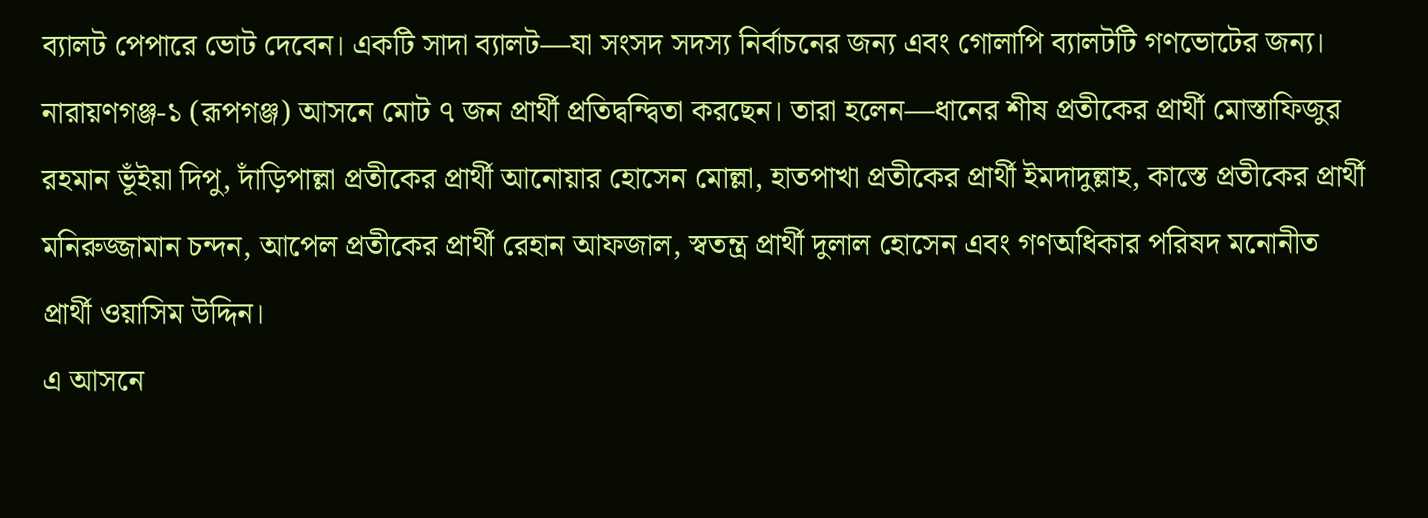ব্যালট পেপারে ভোট দেবেন। একটি সাদা ব্যালট—যা সংসদ সদস্য নির্বাচনের জন্য এবং গোলাপি ব্যালটটি গণভোটের জন্য।
নারায়ণগঞ্জ-১ (রূপগঞ্জ) আসনে মোট ৭ জন প্রার্থী প্রতিদ্বন্দ্বিতা করছেন। তারা হলেন—ধানের শীষ প্রতীকের প্রার্থী মোস্তাফিজুর রহমান ভূঁইয়া দিপু, দাঁড়িপাল্লা প্রতীকের প্রার্থী আনোয়ার হোসেন মোল্লা, হাতপাখা প্রতীকের প্রার্থী ইমদাদুল্লাহ, কাস্তে প্রতীকের প্রার্থী মনিরুজ্জামান চন্দন, আপেল প্রতীকের প্রার্থী রেহান আফজাল, স্বতন্ত্র প্রার্থী দুলাল হোসেন এবং গণঅধিকার পরিষদ মনোনীত প্রার্থী ওয়াসিম উদ্দিন।
এ আসনে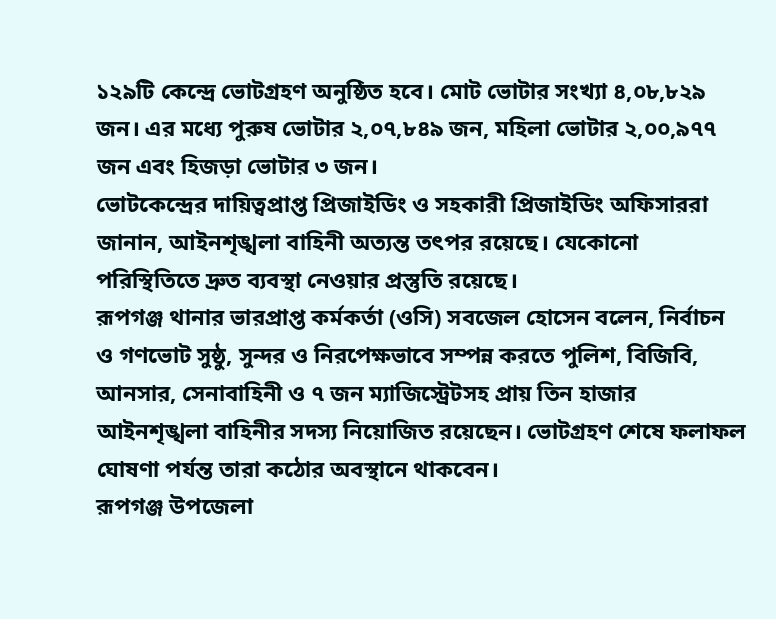১২৯টি কেন্দ্রে ভোটগ্রহণ অনুষ্ঠিত হবে। মোট ভোটার সংখ্যা ৪,০৮,৮২৯ জন। এর মধ্যে পুরুষ ভোটার ২,০৭,৮৪৯ জন, মহিলা ভোটার ২,০০,৯৭৭ জন এবং হিজড়া ভোটার ৩ জন।
ভোটকেন্দ্রের দায়িত্বপ্রাপ্ত প্রিজাইডিং ও সহকারী প্রিজাইডিং অফিসাররা জানান, আইনশৃঙ্খলা বাহিনী অত্যন্ত তৎপর রয়েছে। যেকোনো পরিস্থিতিতে দ্রুত ব্যবস্থা নেওয়ার প্রস্তুতি রয়েছে।
রূপগঞ্জ থানার ভারপ্রাপ্ত কর্মকর্তা (ওসি) সবজেল হোসেন বলেন, নির্বাচন ও গণভোট সুষ্ঠু, সুন্দর ও নিরপেক্ষভাবে সম্পন্ন করতে পুলিশ, বিজিবি, আনসার, সেনাবাহিনী ও ৭ জন ম্যাজিস্ট্রেটসহ প্রায় তিন হাজার আইনশৃঙ্খলা বাহিনীর সদস্য নিয়োজিত রয়েছেন। ভোটগ্রহণ শেষে ফলাফল ঘোষণা পর্যন্ত তারা কঠোর অবস্থানে থাকবেন।
রূপগঞ্জ উপজেলা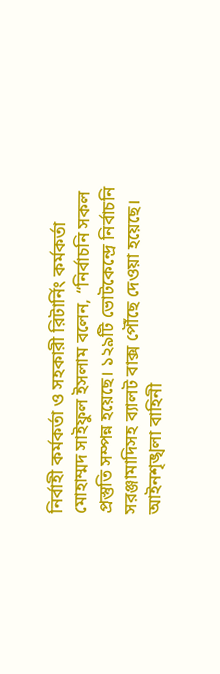নির্বাহী কর্মকর্তা ও সহকারী রিটার্নিং কর্মকর্তা মোহাম্মদ সাইফুল ইসলাম বলেন, “নির্বাচনি সকল প্রস্তুতি সম্পন্ন হয়েছে। ১২৯টি ভোটকেন্দ্রে নির্বাচনি সরঞ্জামাদিসহ ব্যালট বাক্স পৌঁছে দেওয়া হয়েছে। আইনশৃঙ্খলা বাহিনী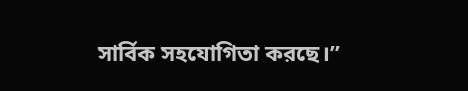সার্বিক সহযোগিতা করছে।”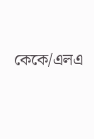কেকে/এলএ